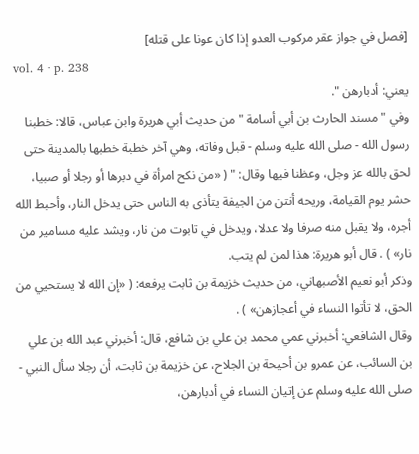[فصل في جواز عقر مركوب العدو إذا كان عونا على قتله]
vol. 4 · p. 238
يعني: أدبارهن ".
وفي " مسند الحارث بن أبي أسامة " من حديث أبي هريرة وابن عباس، قالا: خطبنا رسول الله - صلى الله عليه وسلم - قبل وفاته، وهي آخر خطبة خطبها بالمدينة حتى لحق بالله عز وجل، وعظنا فيها وقال: " ( «من نكح امرأة في دبرها أو رجلا أو صبيا، حشر يوم القيامة، وريحه أنتن من الجيفة يتأذى به الناس حتى يدخل النار، وأحبط الله أجره، ولا يقبل منه صرفا ولا عدلا، ويدخل في تابوت من نار، ويشد عليه مسامير من نار» ) . قال أبو هريرة: هذا لمن لم يتب.
وذكر أبو نعيم الأصبهاني، من حديث خزيمة بن ثابت يرفعه: ( «إن الله لا يستحيي من الحق، لا تأتوا النساء في أعجازهن» ) .
وقال الشافعي: أخبرني عمي محمد بن علي بن شافع، قال: أخبرني عبد الله بن علي بن السائب، عن عمرو بن أحيحة بن الجلاح، عن خزيمة بن ثابت، أن رجلا سأل النبي - صلى الله عليه وسلم عن إتيان النساء في أدبارهن،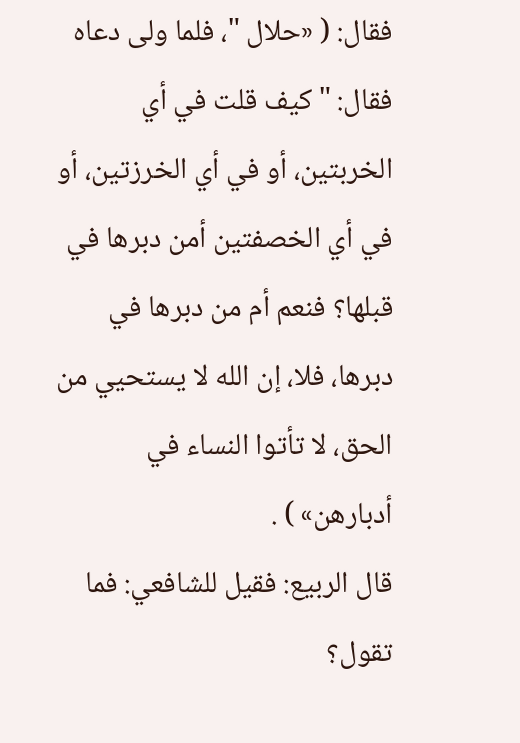فقال: ( «حلال "، فلما ولى دعاه فقال: " كيف قلت في أي الخربتين، أو في أي الخرزتين، أو في أي الخصفتين أمن دبرها في قبلها؟ فنعم أم من دبرها في دبرها، فلا، إن الله لا يستحيي من الحق، لا تأتوا النساء في أدبارهن» ) .
قال الربيع: فقيل للشافعي: فما تقول؟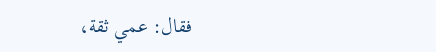فقال: عمي ثقة،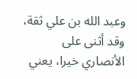وعبد الله بن علي ثقة، وقد أثنى على الأنصاري خيرا، يعني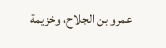عمرو بن الجلاح، وخزيمة